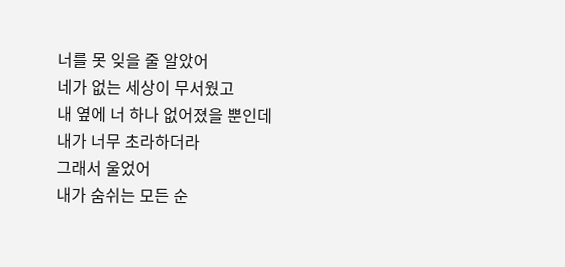너를 못 잊을 줄 알았어
네가 없는 세상이 무서웠고
내 옆에 너 하나 없어졌을 뿐인데
내가 너무 초라하더라
그래서 울었어
내가 숨쉬는 모든 순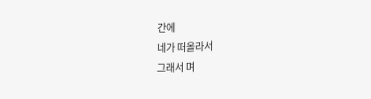간에
네가 떠올라서
그래서 며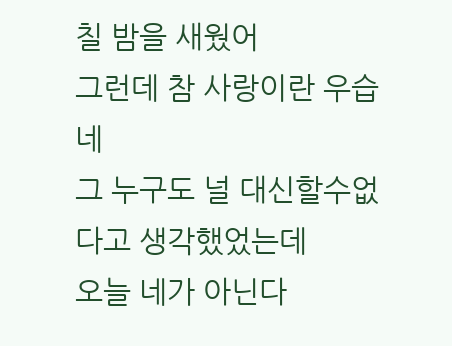칠 밤을 새웠어
그런데 참 사랑이란 우습네
그 누구도 널 대신할수없다고 생각했었는데
오늘 네가 아닌다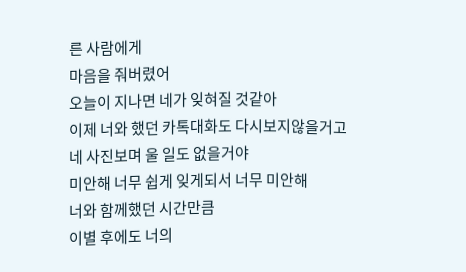른 사람에게
마음을 줘버렸어
오늘이 지나면 네가 잊혀질 것같아
이제 너와 했던 카톡대화도 다시보지않을거고
네 사진보며 울 일도 없을거야
미안해 너무 쉽게 잊게되서 너무 미안해
너와 함께했던 시간만큼
이별 후에도 너의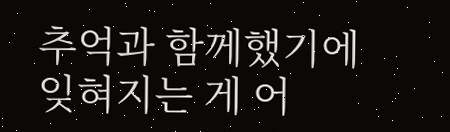추억과 함께했기에
잊혀지는 게 어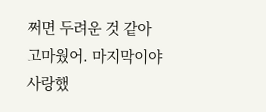쩌면 두려운 것 같아
고마웠어. 마지막이야
사랑했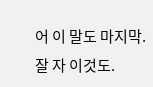어 이 말도 마지막.
잘 자 이것도.